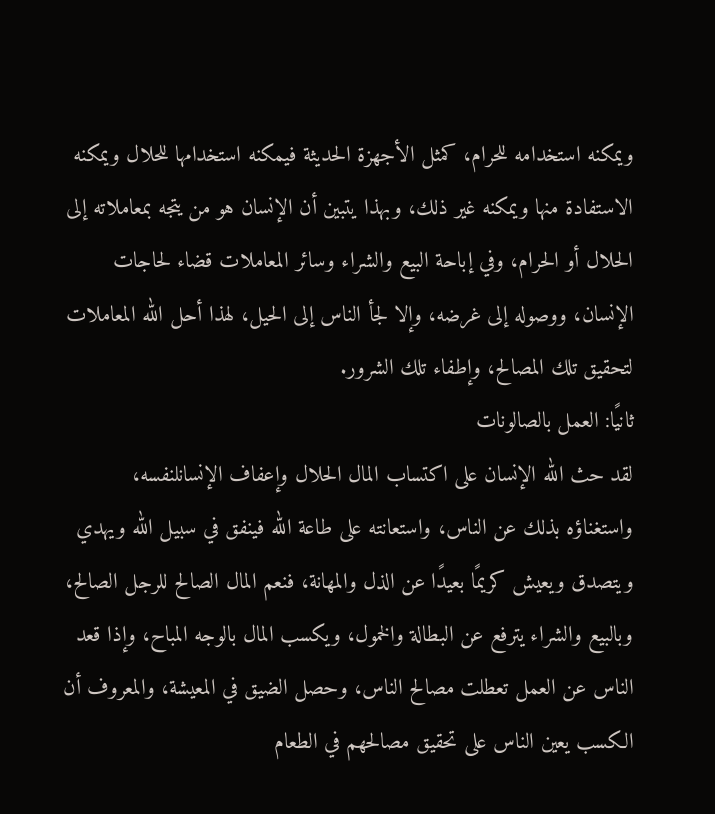ويمكنه استخدامه للحرام، كمثل الأجهزة الحديثة فيمكنه استخدامها للحلال ويمكنه الاستفادة منها ويمكنه غير ذلك، وبهذا يتبين أن الإنسان هو من يتجه بمعاملاته إلى الحلال أو الحرام، وفي إباحة البيع والشراء وسائر المعاملات قضاء لحاجات الإنسان، ووصوله إلى غرضه، وإلا لجأ الناس إلى الحيل، لهذا أحل الله المعاملات لتحقيق تلك المصالح، وإطفاء تلك الشرور.
ثانيًا: العمل بالصالونات
لقد حث الله الإنسان على اكتساب المال الحلال وإعفاف الإنسانلنفسه، واستغناؤه بذلك عن الناس، واستعانته على طاعة الله فينفق في سبيل الله ويهدي ويتصدق ويعيش كريمًا بعيدًا عن الذل والمهانة، فنعم المال الصالح للرجل الصالح، وبالبيع والشراء يترفع عن البطالة والخمول، ويكسب المال بالوجه المباح، وإذا قعد الناس عن العمل تعطلت مصالح الناس، وحصل الضيق في المعيشة، والمعروف أن الكسب يعين الناس على تحقيق مصالحهم في الطعام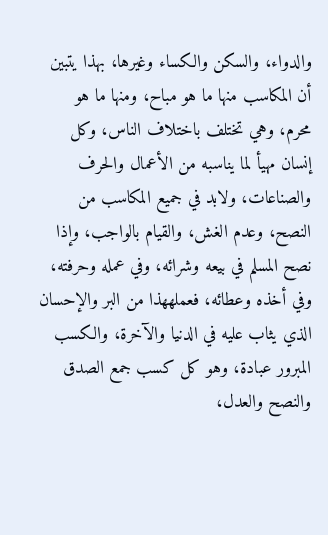والدواء، والسكن والكساء وغيرها، بهذا يتبين أن المكاسب منها ما هو مباح، ومنها ما هو محرم، وهي تختلف باختلاف الناس، وكل إنسان مهيأ لما يناسبه من الأعمال والحرف والصناعات، ولابد في جميع المكاسب من النصح، وعدم الغش، والقيام بالواجب، وإذا نصح المسلم في بيعه وشرائه، وفي عمله وحرفته، وفي أخذه وعطائه، فعملههذا من البر والإحسان الذي يثاب عليه في الدنيا والآخرة، والكسب المبرور عبادة، وهو كل كسب جمع الصدق والنصح والعدل،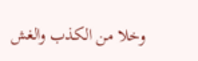وخلا من الكذب والغش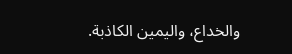والخداع، واليمين الكاذبة.